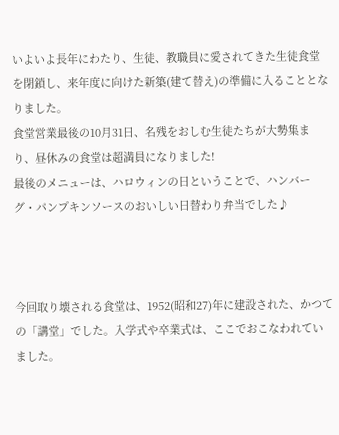いよいよ長年にわたり、生徒、教職員に愛されてきた生徒食堂を閉鎖し、来年度に向けた新築(建て替え)の準備に入ることとなりました。
食堂営業最後の10月31日、名残をおしむ生徒たちが大勢集まり、昼休みの食堂は超満員になりました!
最後のメニューは、ハロウィンの日ということで、ハンバーグ・パンプキンソースのおいしい日替わり弁当でした♪



今回取り壊される食堂は、1952(昭和27)年に建設された、かつての「講堂」でした。入学式や卒業式は、ここでおこなわれていました。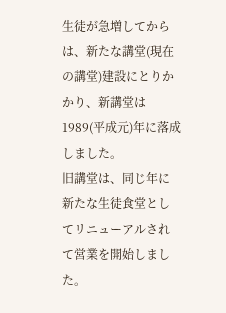生徒が急増してからは、新たな講堂(現在の講堂)建設にとりかかり、新講堂は1989(平成元)年に落成しました。
旧講堂は、同じ年に新たな生徒食堂としてリニューアルされて営業を開始しました。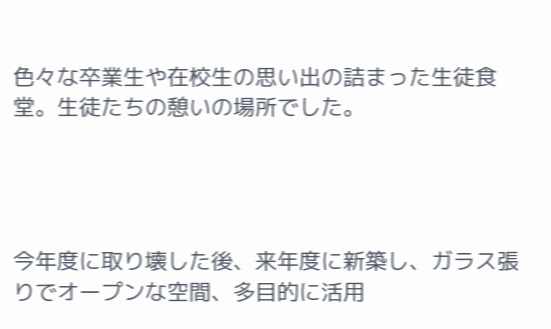色々な卒業生や在校生の思い出の詰まった生徒食堂。生徒たちの憩いの場所でした。




今年度に取り壊した後、来年度に新築し、ガラス張りでオープンな空間、多目的に活用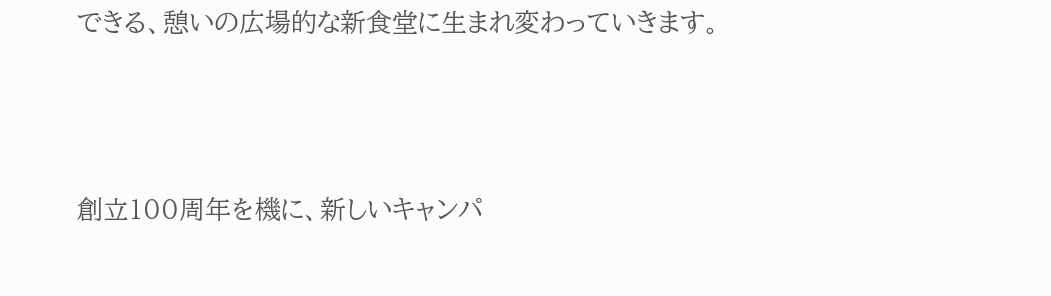できる、憩いの広場的な新食堂に生まれ変わっていきます。



創立100周年を機に、新しいキャンパ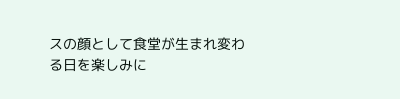スの顔として食堂が生まれ変わる日を楽しみに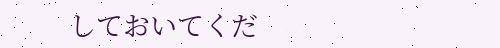しておいてくだ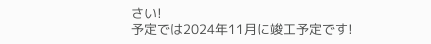さい!
予定では2024年11月に竣工予定です!